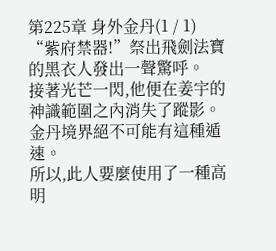第225章 身外金丹(1 / 1)
“紫府禁器!”祭出飛劍法寶的黑衣人發出一聲驚呼。
接著光芒一閃,他便在姜宇的神識範圍之內消失了蹤影。
金丹境界絕不可能有這種遁速。
所以,此人要麼使用了一種高明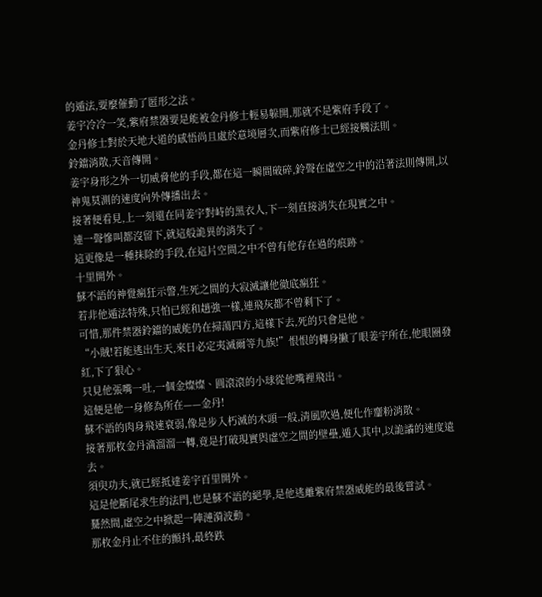的遁法,要麼催動了匿形之法。
姜宇冷冷一笑,紫府禁器要是能被金丹修士輕易躲開,那就不是紫府手段了。
金丹修士對於天地大道的感悟尚且處於意境層次,而紫府修士已經接觸法則。
鈴鐺消散,天音傳開。
姜宇身形之外一切威脅他的手段,都在這一瞬間破碎,鈴聲在虛空之中的沿著法則傳開,以神鬼莫測的速度向外傳播出去。
接著便看見,上一刻還在同姜宇對峙的黑衣人,下一刻直接消失在現實之中。
連一聲慘叫都沒留下,就這般詭異的消失了。
這更像是一種抹除的手段,在這片空間之中不曾有他存在過的痕跡。
十里開外。
蘇不語的神覺瘋狂示警,生死之間的大寂滅讓他徹底瘋狂。
若非他遁法特殊,只怕已經和趙強一樣,連飛灰都不曾剩下了。
可惜,那件禁器鈴鐺的威能仍在掃蕩四方,這樣下去,死的只會是他。
“小賊!若能逃出生天,來日必定夷滅爾等九族!”恨恨的轉身撇了眼姜宇所在,他眼圈發紅,下了狠心。
只見他張嘴一吐,一個金燦燦、圓滾滾的小球從他嘴裡飛出。
這便是他一身修為所在——金丹!
蘇不語的肉身飛速衰弱,像是步入朽滅的木頭一般,清風吹過,便化作齏粉消散。
接著那枚金丹滴溜溜一轉,竟是打破現實與虛空之間的壁壘,遁入其中,以詭譎的速度遠去。
須臾功夫,就已經抵達姜宇百里開外。
這是他斷尾求生的法門,也是蘇不語的絕學,是他逃離紫府禁器威能的最後嘗試。
驀然間,虛空之中掀起一陣漣漪波動。
那枚金丹止不住的顫抖,最終跌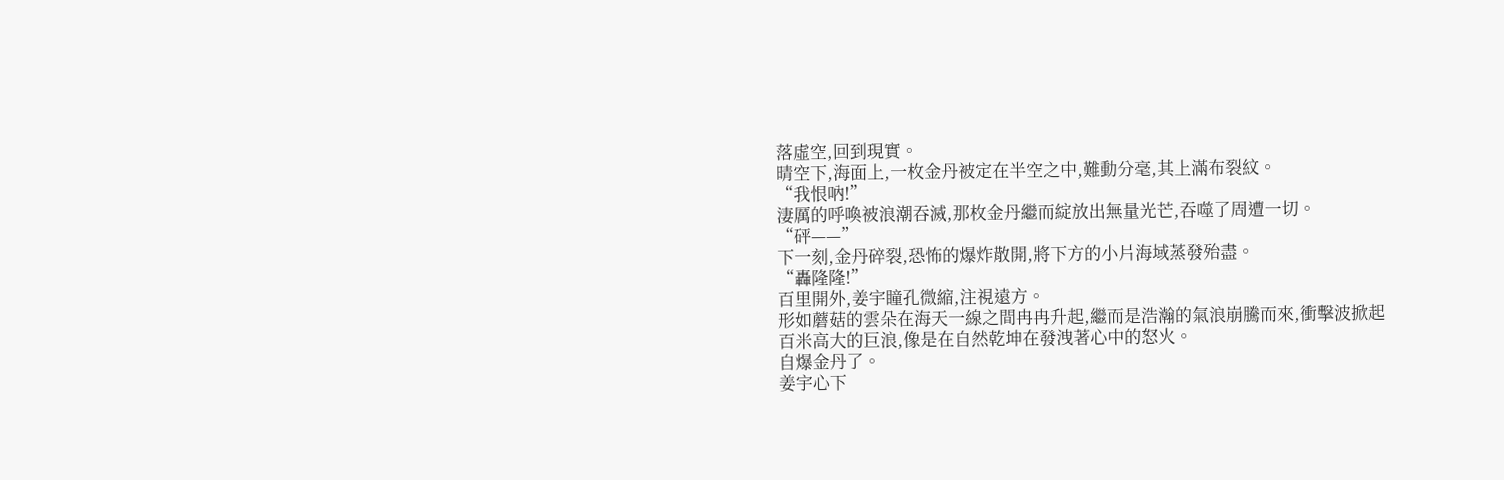落虛空,回到現實。
晴空下,海面上,一枚金丹被定在半空之中,難動分毫,其上滿布裂紋。
“我恨吶!”
淒厲的呼喚被浪潮吞滅,那枚金丹繼而綻放出無量光芒,吞噬了周遭一切。
“砰——”
下一刻,金丹碎裂,恐怖的爆炸散開,將下方的小片海域蒸發殆盡。
“轟隆隆!”
百里開外,姜宇瞳孔微縮,注視遠方。
形如蘑菇的雲朵在海天一線之間冉冉升起,繼而是浩瀚的氣浪崩騰而來,衝擊波掀起百米高大的巨浪,像是在自然乾坤在發洩著心中的怒火。
自爆金丹了。
姜宇心下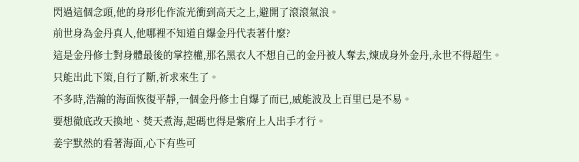閃過這個念頭,他的身形化作流光衝到高天之上,避開了滾滾氣浪。
前世身為金丹真人,他哪裡不知道自爆金丹代表著什麼?
這是金丹修士對身體最後的掌控權,那名黑衣人不想自己的金丹被人奪去,煉成身外金丹,永世不得超生。
只能出此下策,自行了斷,祈求來生了。
不多時,浩瀚的海面恢復平靜,一個金丹修士自爆了而已,威能波及上百里已是不易。
要想徹底改天換地、焚天煮海,起碼也得是紫府上人出手才行。
姜宇默然的看著海面,心下有些可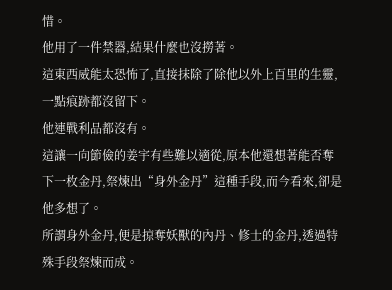惜。
他用了一件禁器,結果什麼也沒撈著。
這東西威能太恐怖了,直接抹除了除他以外上百里的生靈,一點痕跡都沒留下。
他連戰利品都沒有。
這讓一向節儉的姜宇有些難以適從,原本他還想著能否奪下一枚金丹,祭煉出“身外金丹”這種手段,而今看來,卻是他多想了。
所謂身外金丹,便是掠奪妖獸的內丹、修士的金丹,透過特殊手段祭煉而成。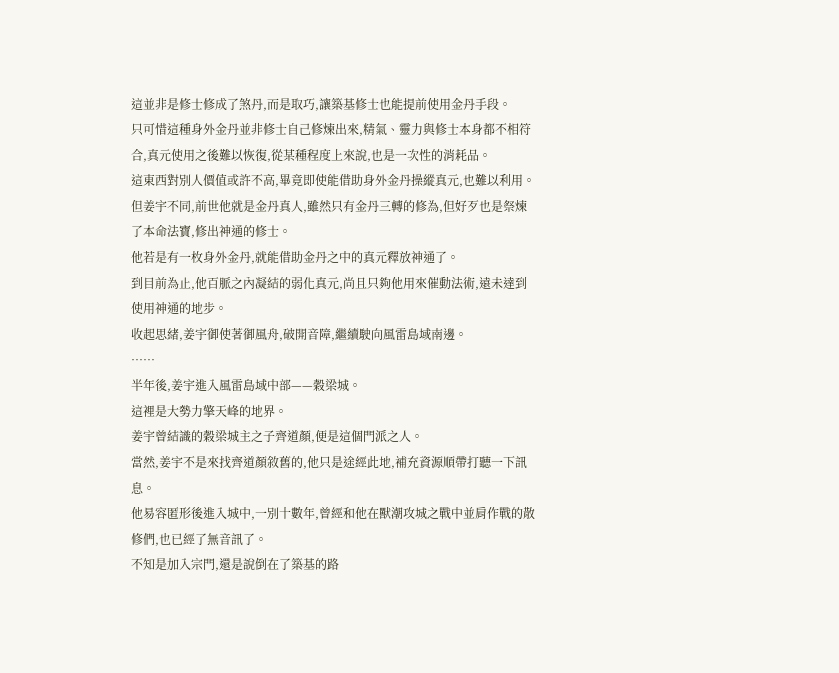這並非是修士修成了煞丹,而是取巧,讓築基修士也能提前使用金丹手段。
只可惜這種身外金丹並非修士自己修煉出來,精氣、靈力與修士本身都不相符合,真元使用之後難以恢復,從某種程度上來說,也是一次性的消耗品。
這東西對別人價值或許不高,畢竟即使能借助身外金丹操縱真元,也難以利用。
但姜宇不同,前世他就是金丹真人,雖然只有金丹三轉的修為,但好歹也是祭煉了本命法寶,修出神通的修士。
他若是有一枚身外金丹,就能借助金丹之中的真元釋放神通了。
到目前為止,他百脈之內凝結的弱化真元,尚且只夠他用來催動法術,遠未達到使用神通的地步。
收起思緒,姜宇御使著御風舟,破開音障,繼續駛向風雷島域南邊。
……
半年後,姜宇進入風雷島域中部——穀梁城。
這裡是大勢力擎天峰的地界。
姜宇曾結識的穀梁城主之子齊道顏,便是這個門派之人。
當然,姜宇不是來找齊道顏敘舊的,他只是途經此地,補充資源順帶打聽一下訊息。
他易容匿形後進入城中,一別十數年,曾經和他在獸潮攻城之戰中並肩作戰的散修們,也已經了無音訊了。
不知是加入宗門,還是說倒在了築基的路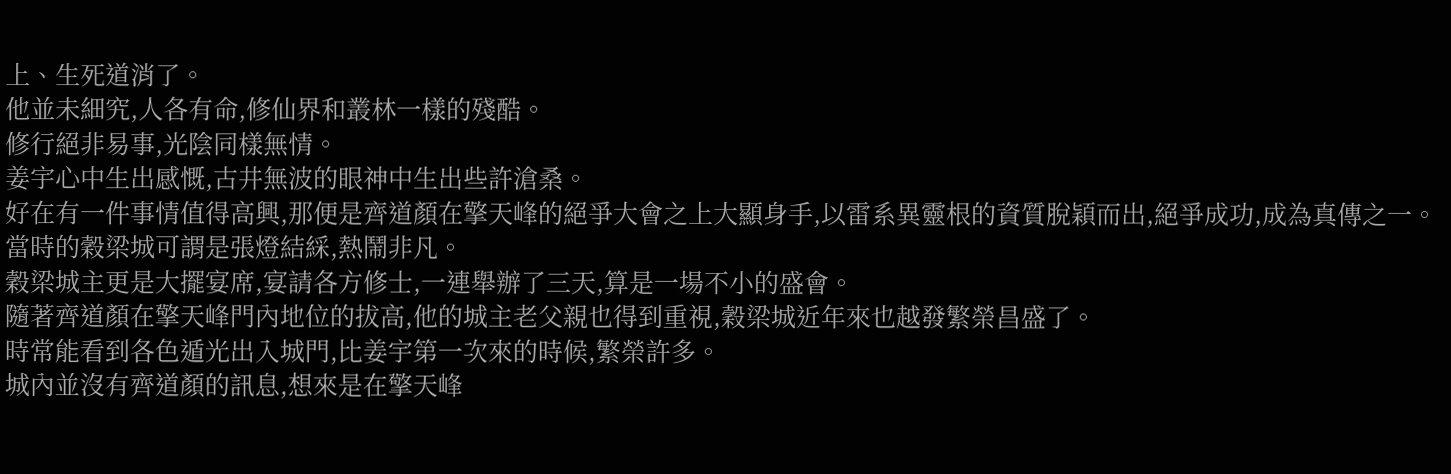上、生死道消了。
他並未細究,人各有命,修仙界和叢林一樣的殘酷。
修行絕非易事,光陰同樣無情。
姜宇心中生出感慨,古井無波的眼神中生出些許滄桑。
好在有一件事情值得高興,那便是齊道顏在擎天峰的絕爭大會之上大顯身手,以雷系異靈根的資質脫穎而出,絕爭成功,成為真傳之一。
當時的穀梁城可謂是張燈結綵,熱鬧非凡。
穀梁城主更是大擺宴席,宴請各方修士,一連舉辦了三天,算是一場不小的盛會。
隨著齊道顏在擎天峰門內地位的拔高,他的城主老父親也得到重視,穀梁城近年來也越發繁榮昌盛了。
時常能看到各色遁光出入城門,比姜宇第一次來的時候,繁榮許多。
城內並沒有齊道顏的訊息,想來是在擎天峰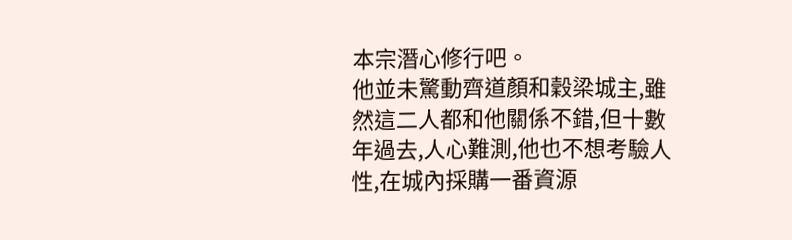本宗潛心修行吧。
他並未驚動齊道顏和穀梁城主,雖然這二人都和他關係不錯,但十數年過去,人心難測,他也不想考驗人性,在城內採購一番資源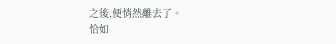之後,便悄然離去了。
恰如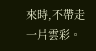來時,不帶走一片雲彩。